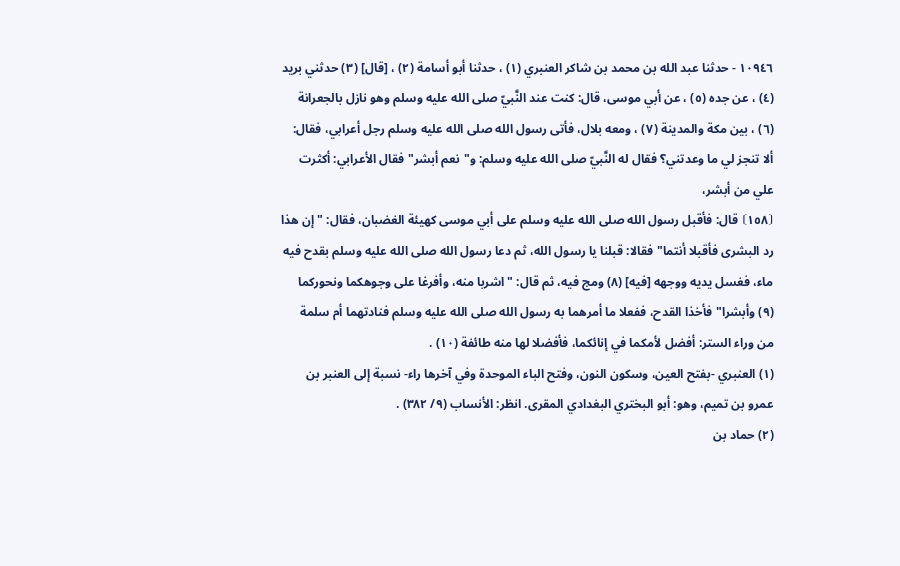١٠٩٤٦ - حدثنا عبد الله بن محمد بن شاكر العنبري (١) ، حدثنا أبو أسامة (٢) ، [قال] (٣) حدثني بريد (٤) ، عن جده (٥) ، عن أبي موسى، قال: كنت عند النَّبيّ صلى الله عليه وسلم وهو نازل بالجعرانة (٦) ، بين مكة والمدينة (٧) ، ومعه بلال، فأتى رسول الله صلى الله عليه وسلم رجل أعرابي، فقال: ألا تنجز لي ما وعدتني؟ فقال له النَّبيّ صلى الله عليه وسلم: و"نعم أبشر" فقال الأعرابي: أكثرت علي من أبشر،
⦗١٥٨⦘ قال: فأقبل رسول الله صلى الله عليه وسلم على أبي موسى كهيئة الغضبان، فقال: "إن هذا رد البشرى فأقبلا أنتما" فقالا: قبلنا يا رسول الله، ثم دعا رسول الله صلى الله عليه وسلم بقدح فيه ماء، فغسل يديه ووجهه [فيه] (٨) ومج فيه، ثم قال: "اشربا منه، وأفرغا على وجوهكما ونحوركما (٩) وأبشرا" فأخذا القدح، ففعلا ما أمرهما به رسول الله صلى الله عليه وسلم فنادتهما أم سلمة من وراء الستر: أفضل لأمكما في إنائكما، فأفضلا لها منه طائفة (١٠) .
(١) العنبري -بفتح العين، وسكون النون، وفتح الباء الموحدة وفي آخرها راء- نسبة إلى العنبر بن عمرو بن تميم، وهو: أبو البختري البغدادي المقرى. انظر: الأنساب (٩/ ٣٨٢) .
(٢) حماد بن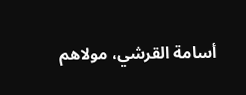أسامة القرشي، مولاهم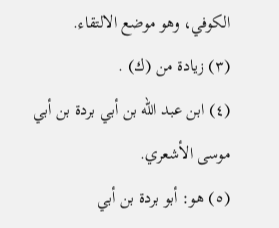الكوفي، وهو موضع الالتقاء.
(٣) زيادة من (ك) .
(٤) ابن عبد الله بن أبي بردة بن أبي موسى الأشعري.
(٥) هو: أبو بردة بن أبي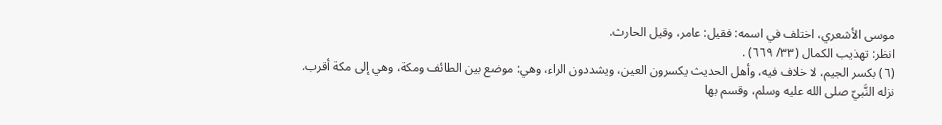موسى الأشعري، اختلف في اسمه: فقيل: عامر، وقيل الحارث.
انظر: تهذيب الكمال (٣٣/ ٦٦٩) .
(٦) بكسر الجيم، لا خلاف فيه، وأهل الحديث يكسرون العين، ويشددون الراء، وهي: موضع بين الطائف ومكة، وهي إلى مكة أقرب.
نزله النَّبيّ صلى الله عليه وسلم، وقسم بها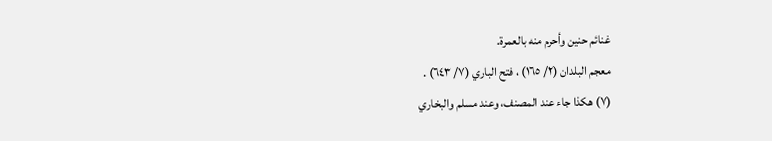غنائم حنين وأحرم منه بالعمرة.
معجم البلدان (٢/ ١٦٥) ، فتح الباري (٧/ ٦٤٣) .
(٧) هكذا جاء عند المصنف، وعند مسلم والبخاري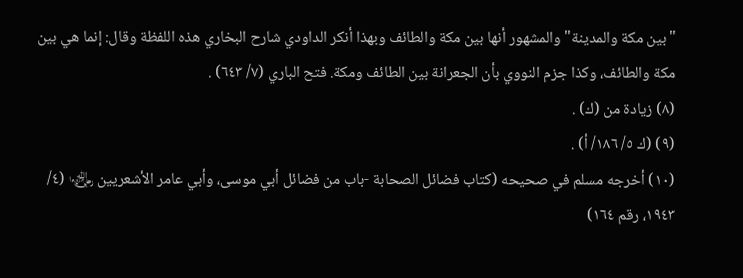"بين مكة والمدينة" والمشهور أنها بين مكة والطائف وبهذا أنكر الداودي شارح البخاري هذه اللفظة وقال: إنما هي بين مكة والطائف، وكذا جزم النووي بأن الجعرانة بين الطائف ومكة. فتح الباري (٧/ ٦٤٣) .
(٨) زيادة من (ك) .
(٩) (ك ٥/ ١٨٦/ أ) .
(١٠) أخرجه مسلم في صحيحه (كتاب فضائل الصحابة -باب من فضائل أبي موسى، وأبي عامر الأشعريين ﵄ (٤/ ١٩٤٣، رقم ١٦٤)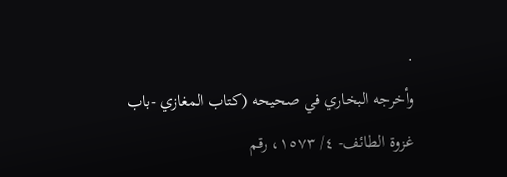.
وأخرجه البخاري في صحيحه (كتاب المغازي -باب غزوة الطائف- ٤/ ١٥٧٣، رقم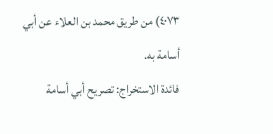٤٠٧٣) من طريق محمد بن العلاء عن أبي أسامة به.
فائدة الاستخراج: تصريح أبي أسامة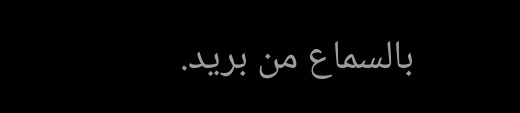بالسماع من بريد.